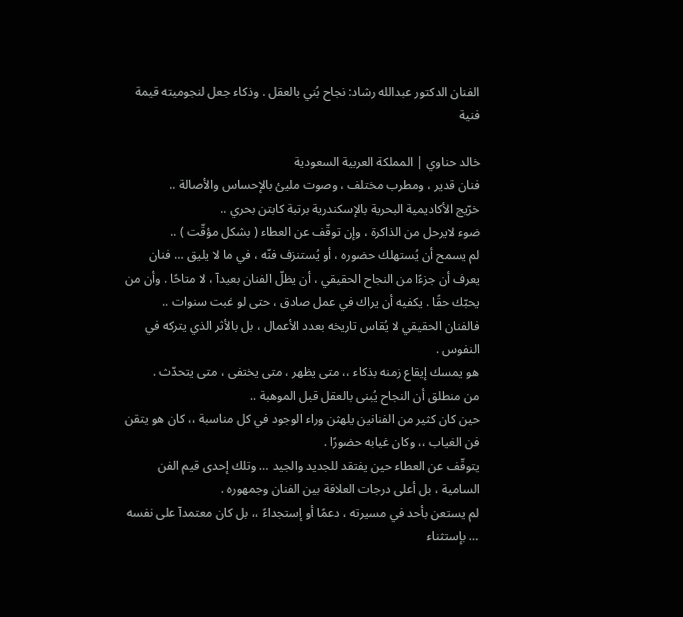الفنان الدكتور عبدالله رشاد: نجاح بُني بالعقل . وذكاء جعل لنجوميته قيمة فنية

خالد حناوي | المملكة العربية السعودية
فنان قدير ، ومطرب مختلف ، وصوت مليئ بالإحساس والأصالة ..
خرّيج الأكاديمية البحرية بالإسكندرية برتبة كابتن بحري ..
ضوء لايرحل من الذاكرة ، وإن توقّف عن العطاء ( بشكل مؤقّت ) ..
لم يسمح أن يُستهلك حضوره ، أو يُستنزف فنّه ، في ما لا يليق … فنان يعرف أن جزءًا من النجاح الحقيقي ، أن يظلّ الفنان بعيدآ ، لا متاحًا . وأن من يحبّك حقًا . يكفيه أن يراك في عمل صادق ، حتى لو غبت سنوات ..
فالفنان الحقيقي لا يُقاس تاريخه بعدد الأعمال ، بل بالأثر الذي يتركه في النفوس .
هو يمسك إيقاع زمنه بذكاء ،، متى يظهر ، متى يختفى ، متى يتحدّث .
من منطلق أن النجاح يُبنى بالعقل قبل الموهبة ..
حين كان كثير من الفنانين يلهثن وراء الوجود في كل مناسبة ،، كان هو يتقن فن الغياب ،، وكان غيابه حضورًا .
يتوقّف عن العطاء حين يفتقد للجديد والجيد … وتلك إحدى قيم الفن السامية ، بل أعلى درجات العلاقة بين الفنان وجمهوره .
لم يستعن بأحد في مسيرته ، دعمًا أو إستجداءً ،، بل كان معتمدآ على نفسه … بإستثناء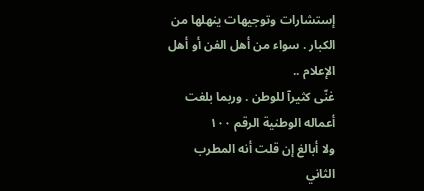إستشارات وتوجيهات ينهلها من الكبار . سواء من أهل الفن أو أهل الإعلام ..
غنّى كثيرآ للوطن . وربما بلغت أعماله الوطنية الرقم ١٠٠
ولا أبالغ إن قلت أنه المطرب الثاني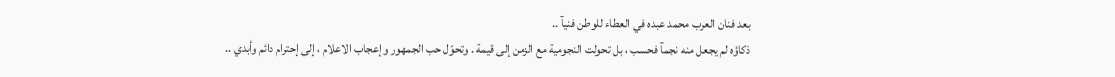بعد فنان العرب محمد عبده في العطاء للوطن فنيآ ..
ذكاؤه لم يجعل منه نجمآ فحسب ، بل تحولت النجومية مع الزمن إلى قيمة . وتحوّل حب الجمهور وإعجاب الاعلام ، إلى إحترام دائم وأبدي ..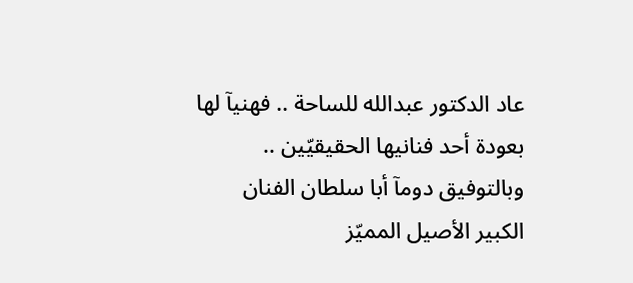عاد الدكتور عبدالله للساحة .. فهنيآ لها بعودة أحد فنانيها الحقيقيّين .. وبالتوفيق دومآ أبا سلطان الفنان الكبير الأصيل المميّز